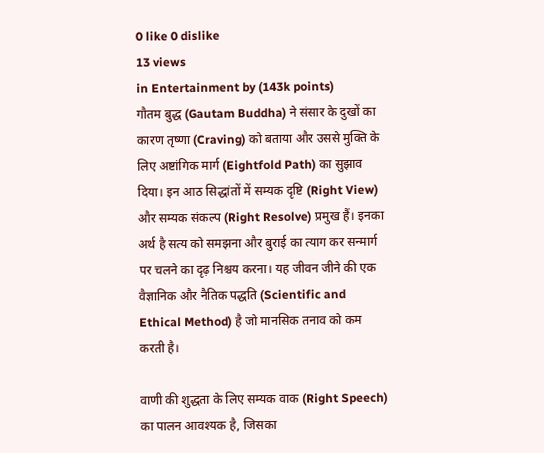0 like 0 dislike
13 views
in Entertainment by (143k points)
गौतम बुद्ध (Gautam Buddha) ने संसार के दुखों का कारण तृष्णा (Craving) को बताया और उससे मुक्ति के लिए अष्टांगिक मार्ग (Eightfold Path) का सुझाव दिया। इन आठ सिद्धांतों में सम्यक दृष्टि (Right View) और सम्यक संकल्प (Right Resolve) प्रमुख हैं। इनका अर्थ है सत्य को समझना और बुराई का त्याग कर सन्मार्ग पर चलने का दृढ़ निश्चय करना। यह जीवन जीने की एक वैज्ञानिक और नैतिक पद्धति (Scientific and Ethical Method) है जो मानसिक तनाव को कम करती है।

वाणी की शुद्धता के लिए सम्यक वाक (Right Speech) का पालन आवश्यक है, जिसका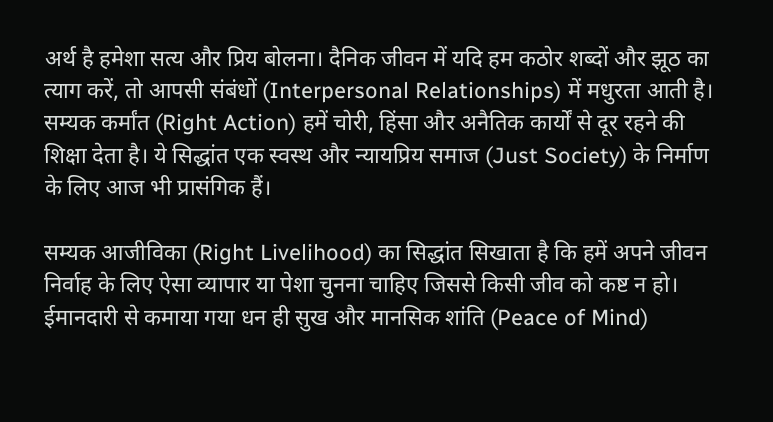अर्थ है हमेशा सत्य और प्रिय बोलना। दैनिक जीवन में यदि हम कठोर शब्दों और झूठ का त्याग करें, तो आपसी संबंधों (Interpersonal Relationships) में मधुरता आती है। सम्यक कर्मांत (Right Action) हमें चोरी, हिंसा और अनैतिक कार्यों से दूर रहने की शिक्षा देता है। ये सिद्धांत एक स्वस्थ और न्यायप्रिय समाज (Just Society) के निर्माण के लिए आज भी प्रासंगिक हैं।

सम्यक आजीविका (Right Livelihood) का सिद्धांत सिखाता है कि हमें अपने जीवन निर्वाह के लिए ऐसा व्यापार या पेशा चुनना चाहिए जिससे किसी जीव को कष्ट न हो। ईमानदारी से कमाया गया धन ही सुख और मानसिक शांति (Peace of Mind)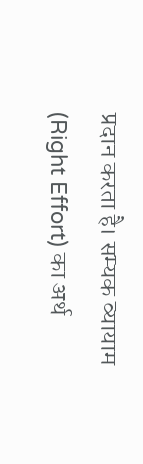प्रदान करता है। सम्यक व्यायाम (Right Effort) का अर्थ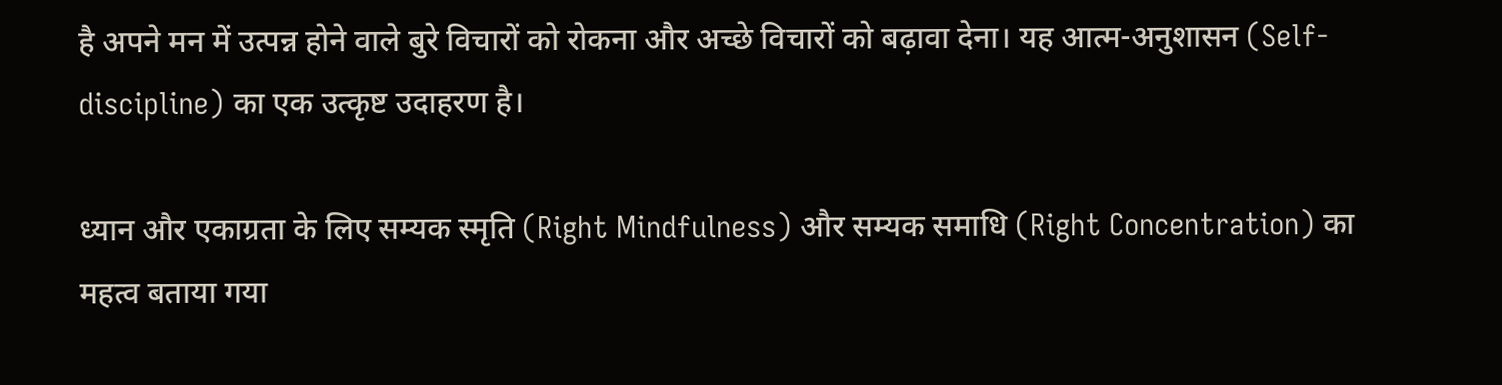है अपने मन में उत्पन्न होने वाले बुरे विचारों को रोकना और अच्छे विचारों को बढ़ावा देना। यह आत्म-अनुशासन (Self-discipline) का एक उत्कृष्ट उदाहरण है।

ध्यान और एकाग्रता के लिए सम्यक स्मृति (Right Mindfulness) और सम्यक समाधि (Right Concentration) का महत्व बताया गया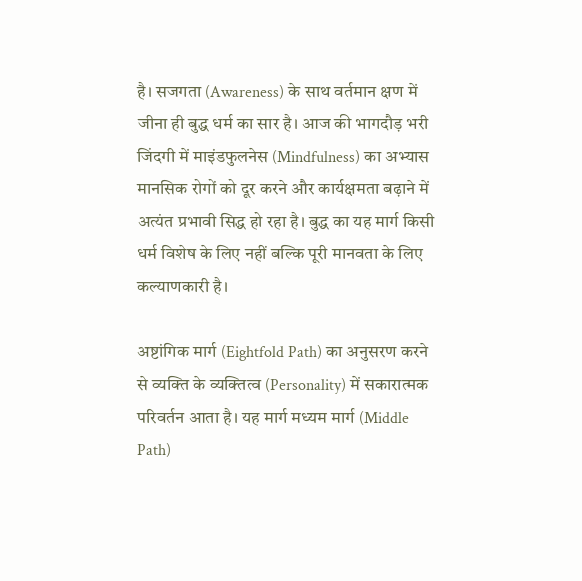है। सजगता (Awareness) के साथ वर्तमान क्षण में जीना ही बुद्ध धर्म का सार है। आज की भागदौड़ भरी जिंदगी में माइंडफुलनेस (Mindfulness) का अभ्यास मानसिक रोगों को दूर करने और कार्यक्षमता बढ़ाने में अत्यंत प्रभावी सिद्ध हो रहा है। बुद्ध का यह मार्ग किसी धर्म विशेष के लिए नहीं बल्कि पूरी मानवता के लिए कल्याणकारी है।

अष्टांगिक मार्ग (Eightfold Path) का अनुसरण करने से व्यक्ति के व्यक्तित्व (Personality) में सकारात्मक परिवर्तन आता है। यह मार्ग मध्यम मार्ग (Middle Path)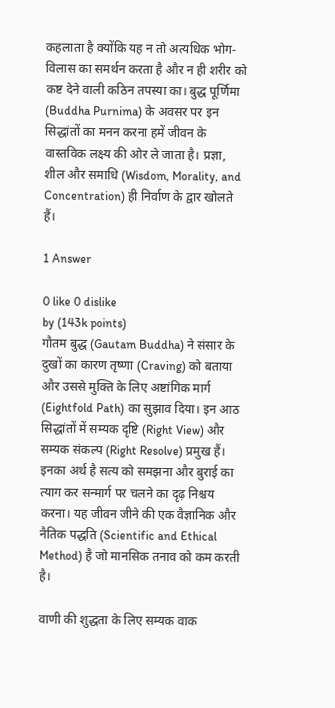कहलाता है क्योंकि यह न तो अत्यधिक भोग-विलास का समर्थन करता है और न ही शरीर को कष्ट देने वाली कठिन तपस्या का। बुद्ध पूर्णिमा (Buddha Purnima) के अवसर पर इन सिद्धांतों का मनन करना हमें जीवन के वास्तविक लक्ष्य की ओर ले जाता है। प्रज्ञा, शील और समाधि (Wisdom, Morality, and Concentration) ही निर्वाण के द्वार खोलते हैं।

1 Answer

0 like 0 dislike
by (143k points)
गौतम बुद्ध (Gautam Buddha) ने संसार के दुखों का कारण तृष्णा (Craving) को बताया और उससे मुक्ति के लिए अष्टांगिक मार्ग (Eightfold Path) का सुझाव दिया। इन आठ सिद्धांतों में सम्यक दृष्टि (Right View) और सम्यक संकल्प (Right Resolve) प्रमुख हैं। इनका अर्थ है सत्य को समझना और बुराई का त्याग कर सन्मार्ग पर चलने का दृढ़ निश्चय करना। यह जीवन जीने की एक वैज्ञानिक और नैतिक पद्धति (Scientific and Ethical Method) है जो मानसिक तनाव को कम करती है।

वाणी की शुद्धता के लिए सम्यक वाक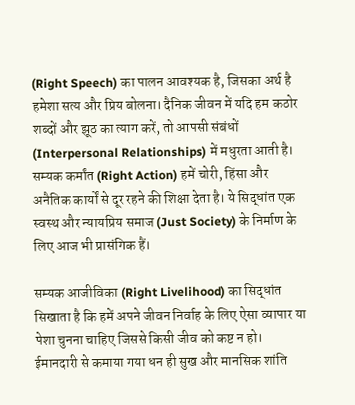(Right Speech) का पालन आवश्यक है, जिसका अर्थ है हमेशा सत्य और प्रिय बोलना। दैनिक जीवन में यदि हम कठोर शब्दों और झूठ का त्याग करें, तो आपसी संबंधों (Interpersonal Relationships) में मधुरता आती है। सम्यक कर्मांत (Right Action) हमें चोरी, हिंसा और अनैतिक कार्यों से दूर रहने की शिक्षा देता है। ये सिद्धांत एक स्वस्थ और न्यायप्रिय समाज (Just Society) के निर्माण के लिए आज भी प्रासंगिक हैं।

सम्यक आजीविका (Right Livelihood) का सिद्धांत सिखाता है कि हमें अपने जीवन निर्वाह के लिए ऐसा व्यापार या पेशा चुनना चाहिए जिससे किसी जीव को कष्ट न हो। ईमानदारी से कमाया गया धन ही सुख और मानसिक शांति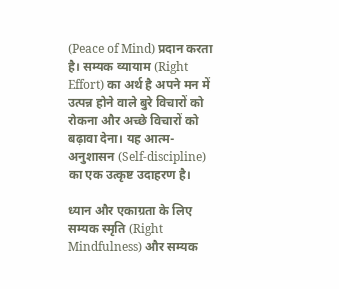(Peace of Mind) प्रदान करता है। सम्यक व्यायाम (Right Effort) का अर्थ है अपने मन में उत्पन्न होने वाले बुरे विचारों को रोकना और अच्छे विचारों को बढ़ावा देना। यह आत्म-अनुशासन (Self-discipline) का एक उत्कृष्ट उदाहरण है।

ध्यान और एकाग्रता के लिए सम्यक स्मृति (Right Mindfulness) और सम्यक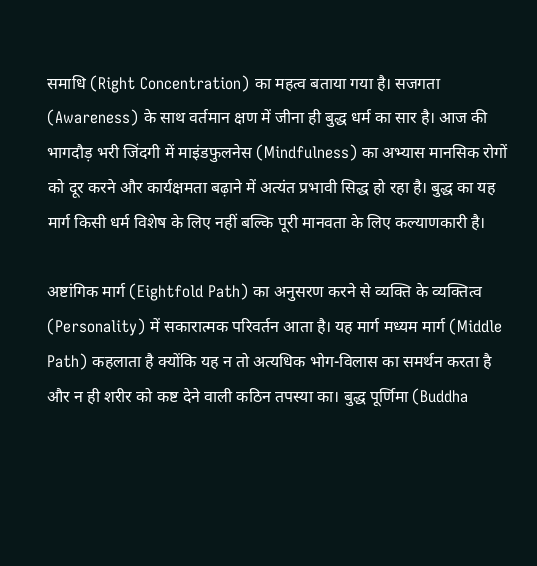समाधि (Right Concentration) का महत्व बताया गया है। सजगता (Awareness) के साथ वर्तमान क्षण में जीना ही बुद्ध धर्म का सार है। आज की भागदौड़ भरी जिंदगी में माइंडफुलनेस (Mindfulness) का अभ्यास मानसिक रोगों को दूर करने और कार्यक्षमता बढ़ाने में अत्यंत प्रभावी सिद्ध हो रहा है। बुद्ध का यह मार्ग किसी धर्म विशेष के लिए नहीं बल्कि पूरी मानवता के लिए कल्याणकारी है।

अष्टांगिक मार्ग (Eightfold Path) का अनुसरण करने से व्यक्ति के व्यक्तित्व (Personality) में सकारात्मक परिवर्तन आता है। यह मार्ग मध्यम मार्ग (Middle Path) कहलाता है क्योंकि यह न तो अत्यधिक भोग-विलास का समर्थन करता है और न ही शरीर को कष्ट देने वाली कठिन तपस्या का। बुद्ध पूर्णिमा (Buddha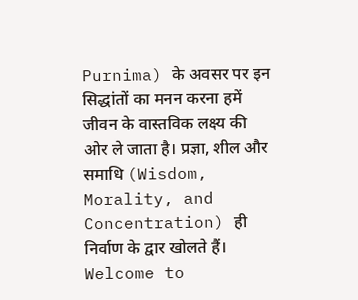Purnima) के अवसर पर इन सिद्धांतों का मनन करना हमें जीवन के वास्तविक लक्ष्य की ओर ले जाता है। प्रज्ञा, शील और समाधि (Wisdom, Morality, and Concentration) ही निर्वाण के द्वार खोलते हैं।
Welcome to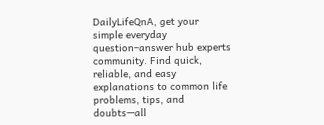DailyLifeQnA, get your simple everyday question–answer hub experts community. Find quick, reliable, and easy explanations to common life problems, tips, and doubts—all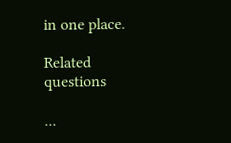in one place.

Related questions

...